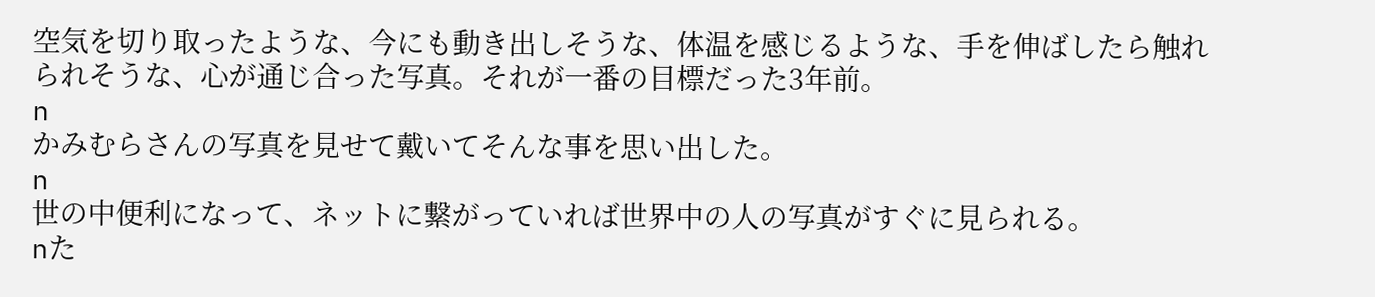空気を切り取ったような、今にも動き出しそうな、体温を感じるような、手を伸ばしたら触れられそうな、心が通じ合った写真。それが一番の目標だった3年前。
n
かみむらさんの写真を見せて戴いてそんな事を思い出した。
n
世の中便利になって、ネットに繋がっていれば世界中の人の写真がすぐに見られる。
nた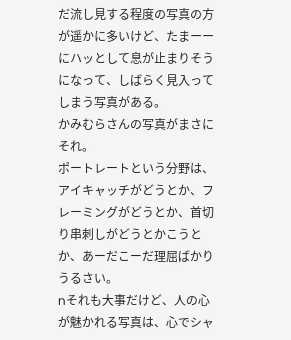だ流し見する程度の写真の方が遥かに多いけど、たまーーにハッとして息が止まりそうになって、しばらく見入ってしまう写真がある。
かみむらさんの写真がまさにそれ。
ポートレートという分野は、アイキャッチがどうとか、フレーミングがどうとか、首切り串刺しがどうとかこうとか、あーだこーだ理屈ばかりうるさい。
nそれも大事だけど、人の心が魅かれる写真は、心でシャ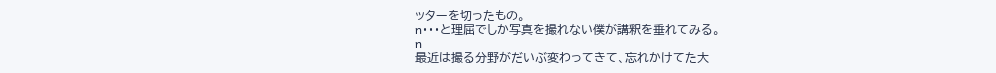ッターを切ったもの。
n・・・と理屈でしか写真を撮れない僕が講釈を垂れてみる。
n
最近は撮る分野がだいぶ変わってきて、忘れかけてた大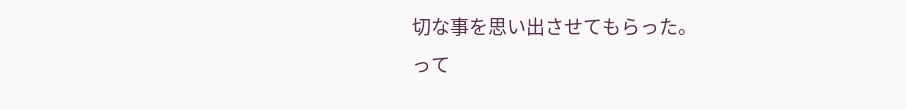切な事を思い出させてもらった。
って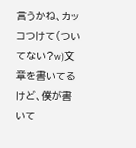言うかね、カッコつけて(ついてない?w)文章を書いてるけど、僕が書いて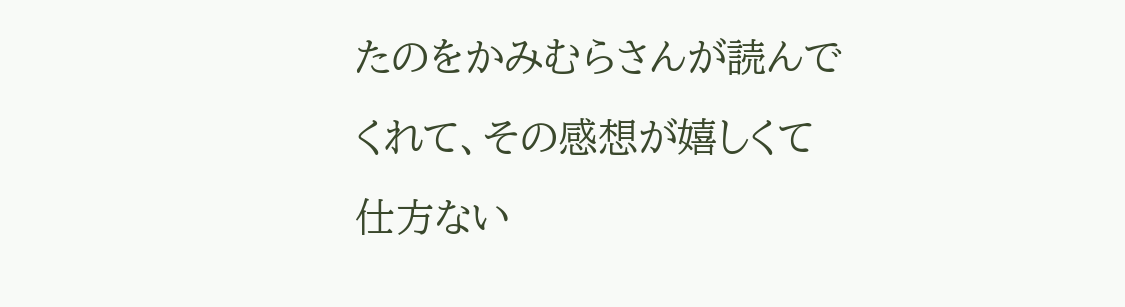たのをかみむらさんが読んでくれて、その感想が嬉しくて仕方ない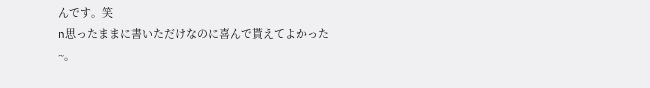んです。笑
n思ったままに書いただけなのに喜んで貰えてよかった~。